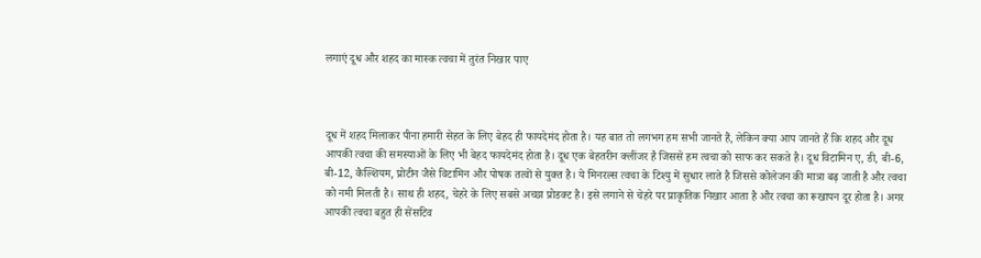लगाएं दूध और शहद का मास्‍क त्‍वचा में तुरंत निखार पाए



दूध में शहद मिलाकर पीना हमारी सेहत के लिए बेहद ही फायदेमंद होता है। यह बात तो लगभग हम सभी जानते हैं, लेकिन क्‍या आप जानते हैं कि शहद और दूध आपकी त्‍वचा की समस्‍याओं के लिए भी बेहद फायदेमंद होता है। दूध एक बेहतरीन क्लींजर है जिससे हम त्वचा को साफ कर सकते है। दूध विटामिन ए, डी, बी-6, बी-12, कैल्शियम, प्रोटीन जैसे विटामिन और पोषक तत्वों से युक्त है। ये मिनरल्स त्वचा के टिश्‍यु में सुधार लाते है जिससे कोलेजन की मात्रा बढ़ जाती है और त्वचा को नमी मिलती है। साथ ही शहद, चेहरे के लिए सबसे अच्‍छा प्रोडक्‍ट है। इसे लगाने से चेहरे पर प्राकृतिक निखार आता है और त्‍वचा का रूखापन दूर होता है। अगर आपकी त्‍वचा बहुत ही सेंसटिव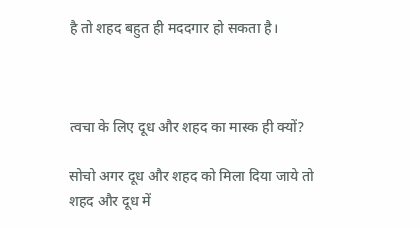है तो शहद बहुत ही मददगार हो सकता है।



त्‍वचा के लिए दूध और शहद का मास्‍क ही क्‍यों?

सोचो अगर दूध और शहद को मिला दिया जाये तो शहद और दूध में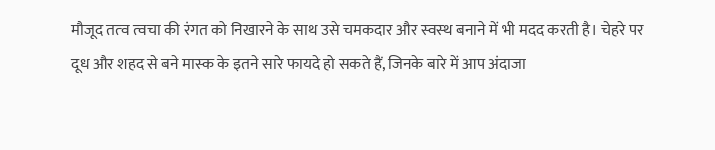मौजूद तत्‍व त्‍वचा की रंगत को निखारने के साथ उसे चमकदार और स्‍वस्‍थ बनाने में भी मदद करती है। चेहरे पर दूध और शहद से बने मास्‍क के इतने सारे फायदे हो सकते हैं, जिनके बारे में आप अंदाजा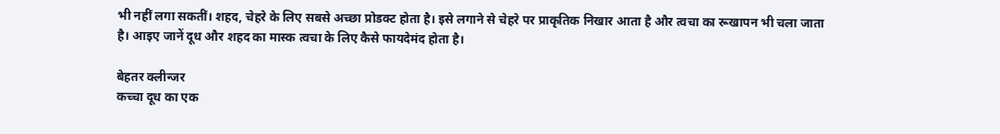भी नहीं लगा सकतीं। शहद, चेहरे के लिए सबसे अच्‍छा प्रोडक्‍ट होता है। इसे लगाने से चेहरे पर प्राकृतिक निखार आता है और त्‍वचा का रूखापन भी चला जाता है। आइए जानें दूध और शहद का मास्‍क त्‍वचा के लिए कैसे फायदेमंद होता है।

बेहतर क्लीन्जर
कच्चा दूध का एक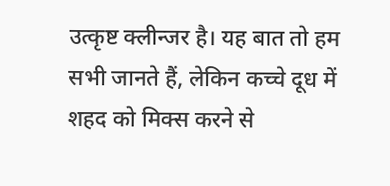उत्कृष्ट क्‍लीन्‍जर है। यह बात तो हम सभी जानते हैं, लेकिन कच्‍चे दूध में शहद को मिक्‍स करने से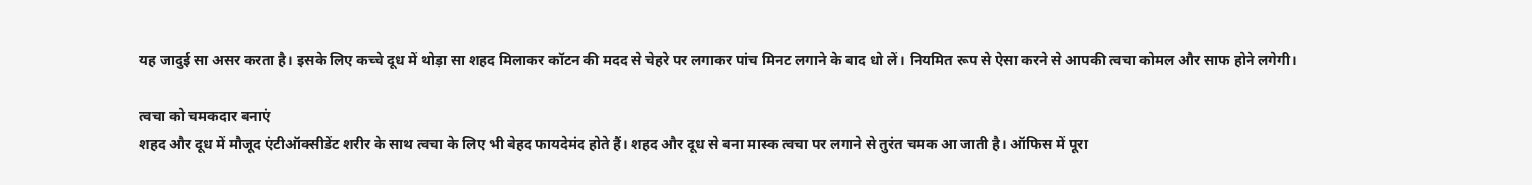यह जादुई सा असर करता है। इसके लिए कच्‍चे दूध में थोड़ा सा शहद मिलाकर कॉटन की मदद से चेहरे पर लगाकर पांच मिनट लगाने के बाद धो लें। नियमित रूप से ऐसा करने से आपकी त्‍वचा कोमल और साफ होने लगेगी।

त्‍वचा को चमकदार बनाएं
शहद और दूध में मौजूद एंटीऑक्‍सीडेंट शरीर के साथ त्‍वचा के लिए भी बेहद फायदेमंद होते हैं। शहद और दूध से बना मास्‍क त्‍वचा पर लगाने से तुरंत चमक आ जाती है। ऑफिस में पूरा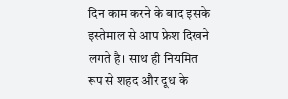दिन काम करने के बाद इसके इस्‍तेमाल से आप फ्रेश दिखने लगते है। साथ ही नियमित रूप से शहद और दूध के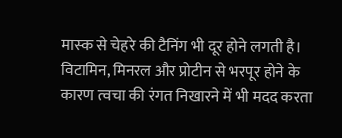मास्‍क से चेहरे की टैनिंग भी दूर होने लगती है। विटामिन, मिनरल और प्रोटीन से भरपूर होने के कारण त्‍वचा की रंगत निखारने में भी मदद करता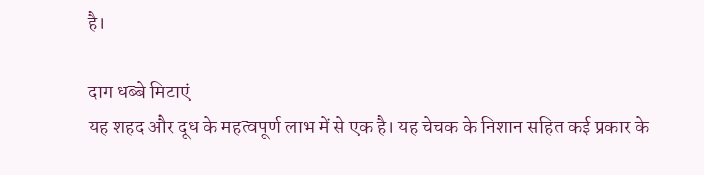है।

दाग धब्‍बे मिटाएं
यह शहद और दूध के महत्वपूर्ण लाभ में से एक है। यह चेचक के निशान सहित कई प्रकार के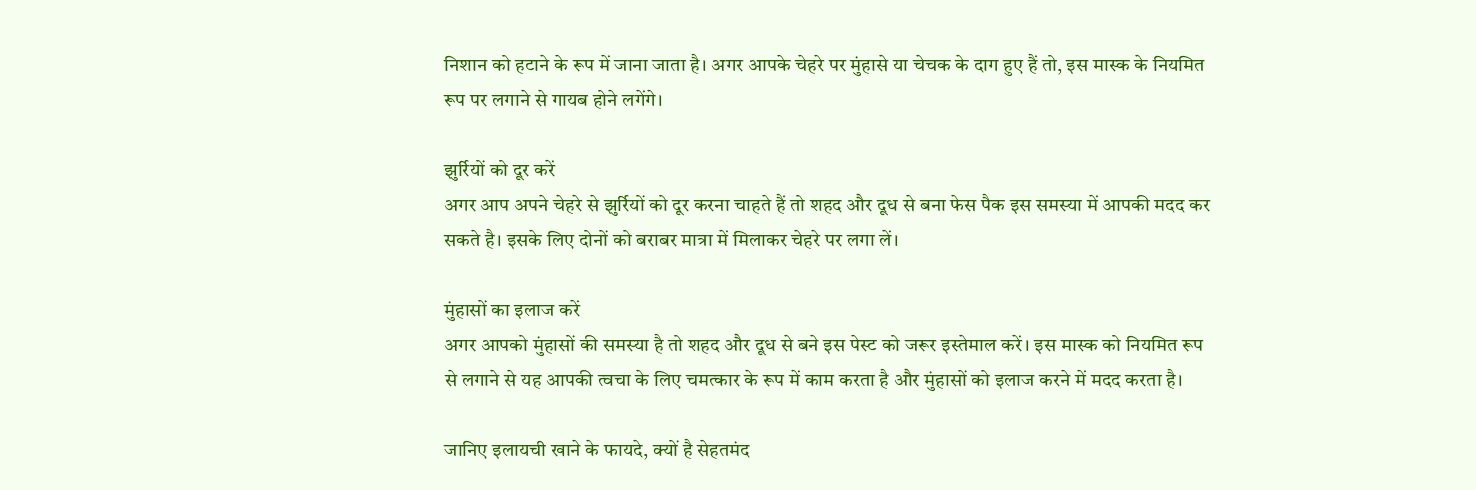निशान को हटाने के रूप में जाना जाता है। अगर आपके चेहरे पर मुंहासे या चेचक के दाग हुए हैं तो, इस मास्‍क के नियमित रूप पर लगाने से गायब होने लगेंगे।

झुर्रियों को दूर करें
अगर आप अपने चेहरे से झुर्रियों को दूर करना चाहते हैं तो शहद और दूध से बना फेस पैक इस समस्‍या में आपकी मदद कर सकते है। इसके लिए दोनों को बराबर मात्रा में मिलाकर चेहरे पर लगा लें।

मुंहासों का इलाज करें
अगर आपको मुंहासों की समस्‍या है तो शहद और दूध से बने इस पेस्‍ट को जरूर इस्‍तेमाल करें। इस मास्‍क को नियमित रूप से लगाने से यह आपकी त्‍वचा के लिए चमत्‍कार के रूप में काम करता है और मुंहासों को इलाज करने में मदद करता है।

जानिए इलायची खाने के फायदे, क्यों है सेहतमंद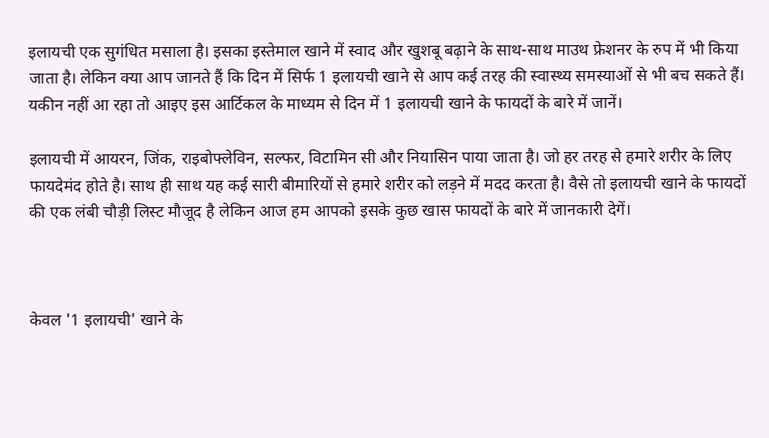इलायची एक सुगंधित मसाला है। इसका इस्‍तेमाल खाने में स्वाद और खुशबू बढ़ाने के साथ-साथ माउथ फ्रेशनर के रुप में भी किया जाता है। लेकिन क्‍या आप जानते हैं कि दिन में सिर्फ 1 इलायची खाने से आप कई तरह की स्‍वास्‍थ्‍य समस्‍याओं से भी बच सकते हैं। य‍कीन नहीं आ रहा तो आइए इस आर्टिकल के माध्‍यम से दिन में 1 इलायची खाने के फायदों के बारे में जानें।

इलायची में आयरन, जिंक, राइबोफ्लेविन, सल्‍फर, विटामिन सी और नियासिन पाया जाता है। जो हर तरह से हमारे शरीर के लिए फायदेमंद होते है। साथ ही साथ यह कई सारी बीमारियों से हमारे शरीर को लड़ने में मदद करता है। वैसे तो इलायची खाने के फायदों की एक लंबी चौड़ी लिस्‍ट मौजूद है लेकिन आज हम आपको इसके कुछ खास फायदों के बारे में जानकारी देगें।



केवल '1 इलायची' खाने के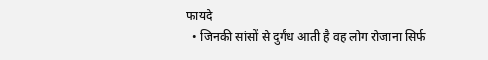फायदे
  • जिनकी सांसों से दुर्गंध आती है वह लोग रोजाना सिर्फ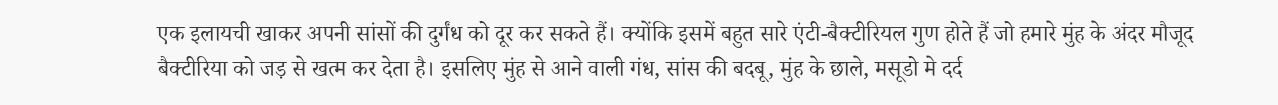एक इलायची खाकर अपनी सांसों की दुर्गंध को दूर कर सकते हैं। क्‍योंकि इसमें बहुत सारे एंटी-बैक्‍टीरियल गुण होते हैं जो हमारे मुंह के अंदर मौजूद बैक्‍टीरिया को जड़ से खत्‍म कर देता है। इसलिए मुंह से आने वाली गंध, सांस की बदबू, मुंह के छाले, मसूडो मे दर्द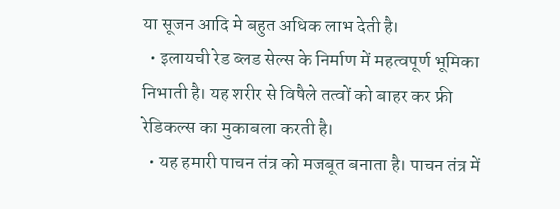या सूजन आदि मे बहुत अधिक लाभ देती है।
  • इलायची रेड ब्लड सेल्स के निर्माण में महत्वपूर्ण भूमिका निभाती है। यह शरीर से विषैले तत्‍वों को बाहर कर फ्री रेडिकल्‍स का मुकाबला करती है।
  • यह हमारी पाचन तंत्र को मजबूत बनाता है। पाचन तंत्र में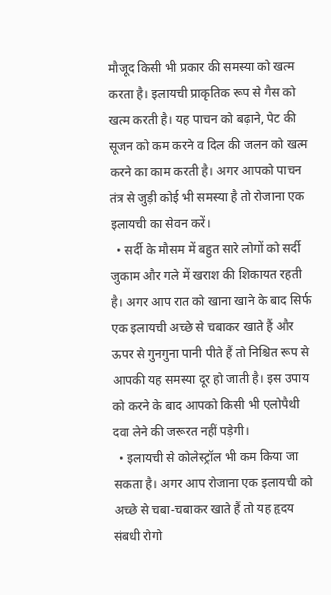मौजूद किसी भी प्रकार की समस्‍या को खत्‍म करता है। इलायची प्राकृतिक रूप से गैस को खत्म करती है। यह पाचन को बढ़ाने, पेट की सूजन को कम करने व दिल की जलन को खत्म करने का काम करती है। अगर आपको पाचन तंत्र से जुड़ी कोई भी समस्‍या है तो रोजाना एक इलायची का सेवन करें।
  • सर्दी के मौसम में बहुत सारे लोगों को सर्दी जुकाम और गले में खराश की शिकायत रहती है। अगर आप रात को खाना खाने के बाद सिर्फ एक इलायची अच्‍छे से चबाकर खाते हैं और ऊपर से गुनगुना पानी पीते हैं तो निश्चित रूप से आपकी यह समस्‍या दूर हो जाती है। इस उपाय को करने के बाद आपको किसी भी एलोपैथी दवा लेने की जरूरत नहीं पड़ेगी।
  • इलायची से कोलेस्‍ट्रॉल भी कम किया जा सकता है। अगर आप रोजाना ए‍क इलायची को अच्‍छे से चबा-चबाकर खाते हैं तो यह हृदय संबधी रोगो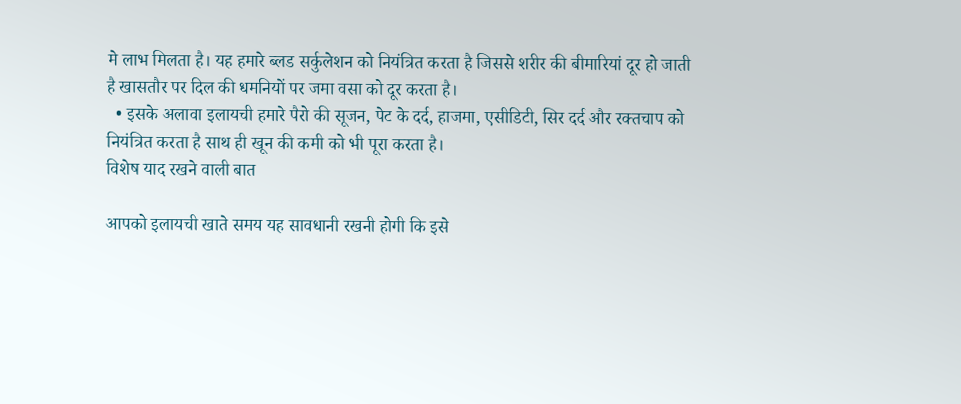मे लाभ मिलता है। यह हमारे ब्‍लड सर्कुलेशन को नियंत्रित करता है जिससे शरीर की बीमारियां दूर हो जाती है खासतौर पर दिल की धमनियों पर जमा वसा को दूर करता है।
  • इसके अलावा इलायची हमारे पैरो की सूजन, पेट के दर्द, हाजमा, एसीडिटी, सिर दर्द और रक्तचाप को नियंत्रित करता है साथ ही खून की कमी को भी पूरा करता है।
विशेष याद रखने वाली बात

आपको इलायची खाते समय यह सावधानी रखनी होगी कि इसे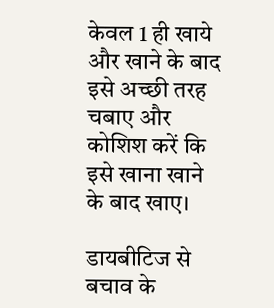केवल 1 ही खाये और खाने के बाद इसे अच्‍छी तरह चबाए और कोशिश करें कि इसे खाना खाने के बाद खाए।

डायबीटिज से बचाव के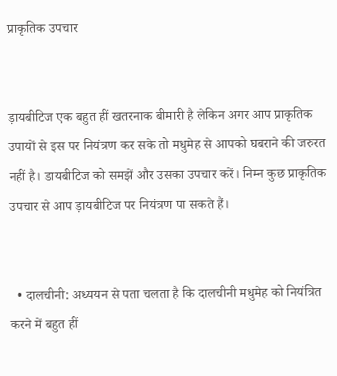प्राकृतिक उपचार


ड़ायबीटिज एक बहुत हीं खतरनाक बीमारी है लेकिन अगर आप प्राकृतिक उपायों से इस पर नियंत्रण कर सके तो मधुमेह से आपको घबराने की जरुरत नहीं है। डायबीटिज को समझें और उसका उपचार करें। निम्न कुछ प्राकृतिक उपचार से आप ड़ायबीटिज पर नियंत्रण पा सकते हैं।


  • दालचीनी: अध्ययन से पता चलता है कि दालचीनी मधुमेह को नियंत्रित करने में बहुत हीं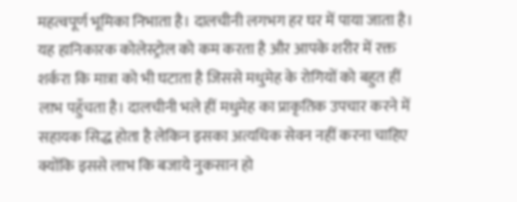महत्वपूर्ण भूमिका निभाता है। दालचीनी लगभग हर घर में पाया जाता है। यह हानिकारक कोलेस्ट्रोल को कम करता है और आपके शरीर में रक्त शर्करा कि मात्रा को भी घटाता है जिससे मधुमेह के रोगियों को बहुत हीं लाभ पहुँचता है। दालचीनी भले हीं मधुमेह का प्राकृतिक उपचार करने में सहायक सिद्ध होता है लेकिन इसका अत्यधिक सेवन नहीं करना चाहिए क्योंकि इससे लाभ कि बजाये नुकसान हो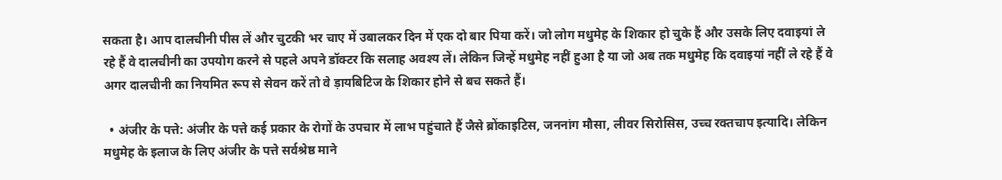सकता है। आप दालचीनी पीस लें और चुटकी भर चाए में उबालकर दिन में एक दो बार पिया करें। जो लोग मधुमेह के शिकार हो चुके हैं और उसके लिए दवाइयां ले रहे हैं वे दालचीनी का उपयोग करने से पहले अपने डॉक्टर कि सलाह अवश्य लें। लेकिन जिन्हें मधुमेह नहीं हुआ है या जो अब तक मधुमेह कि दवाइयां नहीं ले रहे हैं वे अगर दालचीनी का नियमित रूप से सेवन करें तो वे ड़ायबिटिज के शिकार होने से बच सकते हैं।

  • अंजीर के पत्ते: अंजीर के पत्ते कई प्रकार के रोगों के उपचार में लाभ पहुंचाते हैं जैसे ब्रोंकाइटिस, जननांग मौसा, लीवर सिरोसिस, उच्च रक्तचाप इत्यादि। लेकिन मधुमेह के इलाज के लिए अंजीर के पत्ते सर्वश्रेष्ठ माने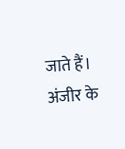जाते हैं। अंजीर के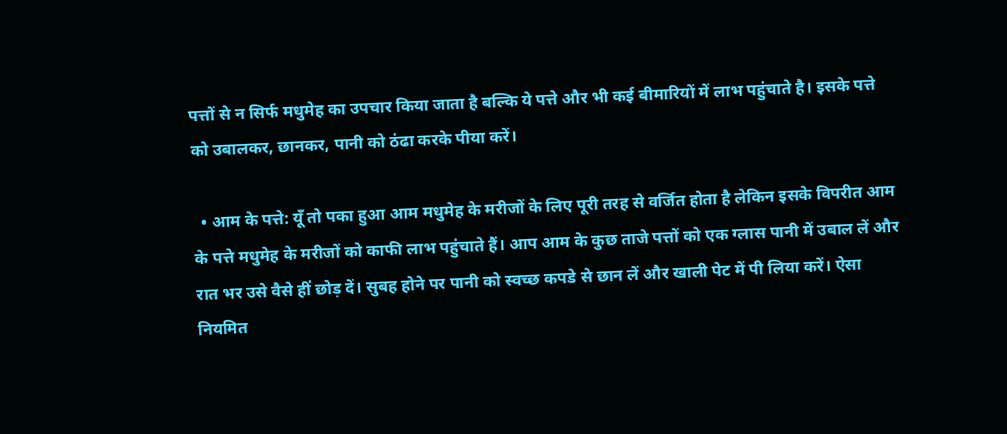पत्तों से न सिर्फ मधुमेह का उपचार किया जाता है बल्कि ये पत्ते और भी कई बीमारियों में लाभ पहुंचाते है। इसके पत्ते को उबालकर, छानकर, पानी को ठंढा करके पीया करें।

  • आम के पत्ते: यूँ तो पका हुआ आम मधुमेह के मरीजों के लिए पूरी तरह से वर्जित होता है लेकिन इसके विपरीत आम के पत्ते मधुमेह के मरीजों को काफी लाभ पहुंचाते हैं। आप आम के कुछ ताजे पत्तों को एक ग्लास पानी में उबाल लें और रात भर उसे वैसे हीं छोड़ दें। सुबह होने पर पानी को स्वच्छ कपडे से छान लें और खाली पेट में पी लिया करें। ऐसा नियमित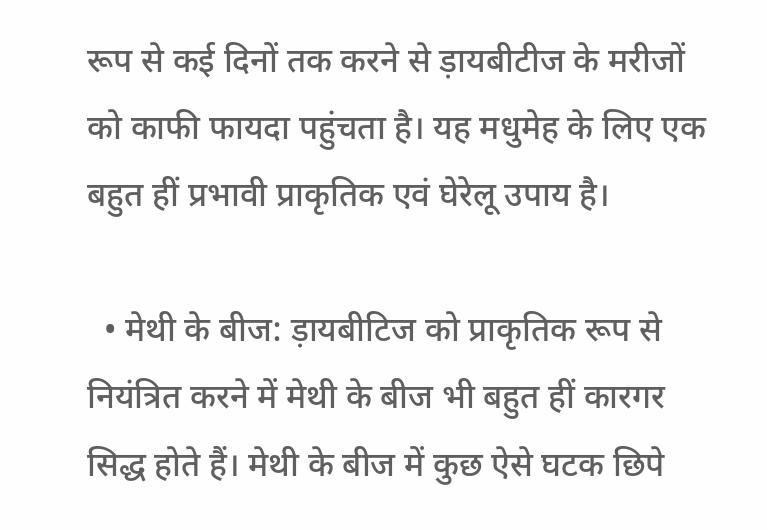रूप से कई दिनों तक करने से ड़ायबीटीज के मरीजों को काफी फायदा पहुंचता है। यह मधुमेह के लिए एक बहुत हीं प्रभावी प्राकृतिक एवं घेरेलू उपाय है।

  • मेथी के बीज: ड़ायबीटिज को प्राकृतिक रूप से नियंत्रित करने में मेथी के बीज भी बहुत हीं कारगर सिद्ध होते हैं। मेथी के बीज में कुछ ऐसे घटक छिपे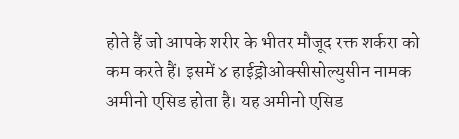होते हैं जो आपके शरीर के भीतर मौजूद रक्त शर्करा को कम करते हैं। इसमें ४ हाईड्रोओक्सीसोल्युसीन नामक अमीनो एसिड होता है। यह अमीनो एसिड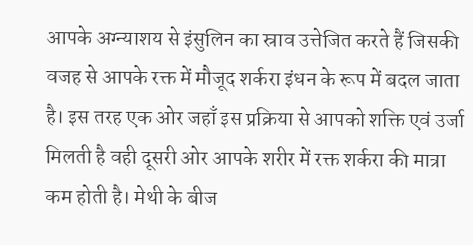आपके अग्न्याशय से इंसुलिन का स्राव उत्तेजित करते हैं जिसकी वजह से आपके रक्त में मौजूद शर्करा इंधन के रूप में बदल जाता है। इस तरह एक ओर जहाँ इस प्रक्रिया से आपको शक्ति एवं उर्जा मिलती है वही दूसरी ओर आपके शरीर में रक्त शर्करा की मात्रा कम होती है। मेथी के बीज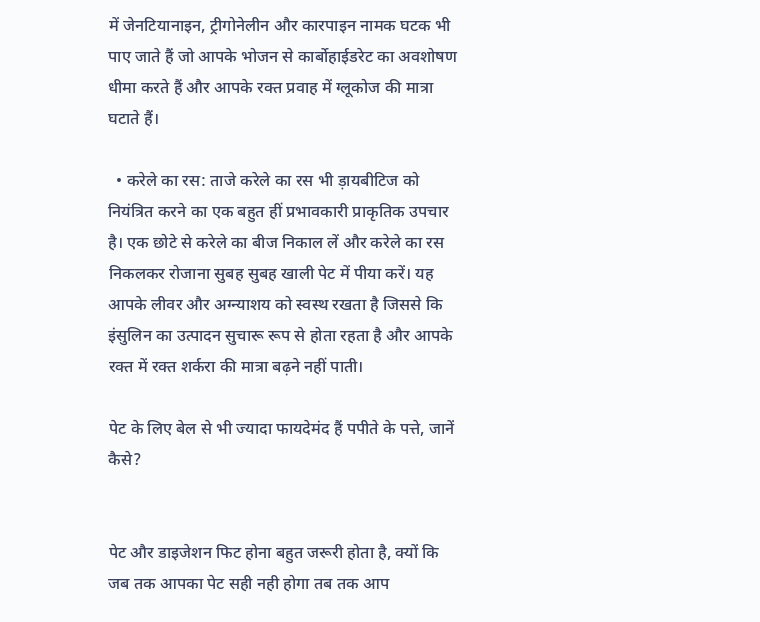में जेनटियानाइन, ट्रीगोनेलीन और कारपाइन नामक घटक भी पाए जाते हैं जो आपके भोजन से कार्बोहाईडरेट का अवशोषण धीमा करते हैं और आपके रक्त प्रवाह में ग्लूकोज की मात्रा घटाते हैं।

  • करेले का रस: ताजे करेले का रस भी ड़ायबीटिज को नियंत्रित करने का एक बहुत हीं प्रभावकारी प्राकृतिक उपचार है। एक छोटे से करेले का बीज निकाल लें और करेले का रस निकलकर रोजाना सुबह सुबह खाली पेट में पीया करें। यह आपके लीवर और अग्न्याशय को स्वस्थ रखता है जिससे कि इंसुलिन का उत्पादन सुचारू रूप से होता रहता है और आपके रक्त में रक्त शर्करा की मात्रा बढ़ने नहीं पाती।

पेट के लिए बेल से भी ज्यादा फायदेमंद हैं पपीते के पत्ते, जानें कैसे?


पेट और डाइजेशन फिट होना बहुत जरूरी होता है, क्‍यों कि जब तक आपका पेट सही नही होगा तब तक आप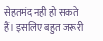सेहतमंद नही हो सकते हैं। इसलिए बहुत जरूरी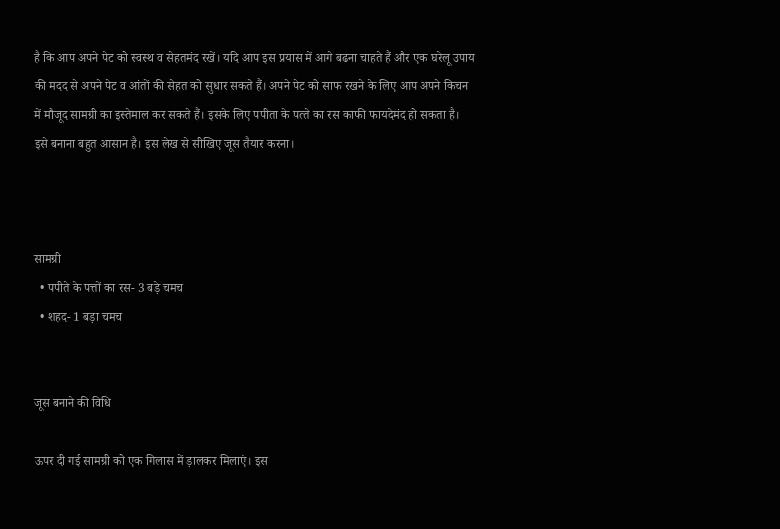है कि आप अपने पेट को स्वस्थ व सेहतमंद रखें। यदि आप इस प्रयास में आगे बढना चाहते हैं और एक घरेलू उपाय की मदद से अपने पेट व आंतों की सेहत को सुधार सकते हैं। अपने पेट को साफ रखने के लिए आप अपने किचन में मौजूद सामग्री का इस्तेमाल कर सकते हैं। इसके लिए पपीता के पत्‍ते का रस काफी फायदेमंद हो सकता है। इसे बनाना बहुत आसान है। इस लेख से सीखिए जूस तैयार करना।



सामग्री
  • पपीते के पत्तों का रस- 3 बड़े चमच
  • शहद- 1 बड़ा चमच


जूस बनाने की विधि

ऊपर दी गई सामग्री को एक गिलास में ड़ालकर मिलाएं। इस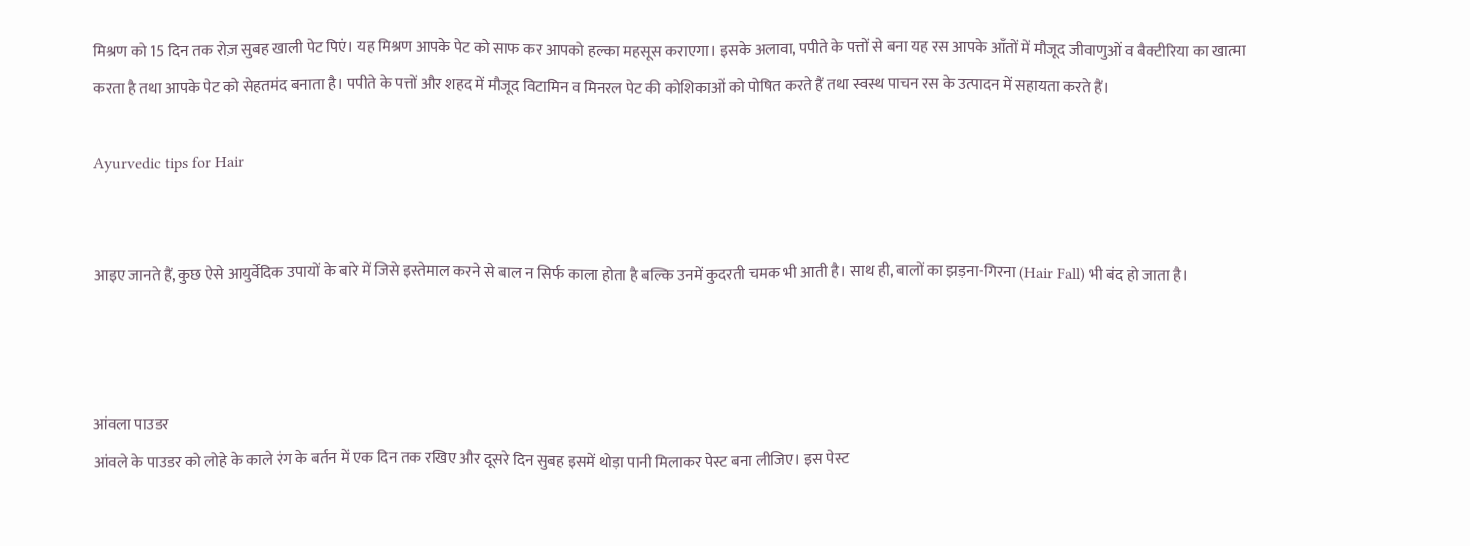मिश्रण को 15 दिन तक रोज़ सुबह खाली पेट पिएं। यह मिश्रण आपके पेट को साफ कर आपको हल्का महसूस कराएगा। इसके अलावा, पपीते के पत्तों से बना यह रस आपके आँतों में मौजूद जीवाणुओं व बैक्टीरिया का खात्मा करता है तथा आपके पेट को सेहतमंद बनाता है। पपीते के पत्तों और शहद में मौजूद विटामिन व मिनरल पेट की कोशिकाओं को पोषित करते हैं तथा स्वस्थ पाचन रस के उत्पादन में सहायता करते हैं।

Ayurvedic tips for Hair


आइए जानते हैं, कुछ ऐसे आयुर्वेदिक उपायों के बारे में जिसे इस्तेमाल करने से बाल न सिर्फ काला होता है बल्कि उनमें कुदरती चमक भी आती है। साथ ही, बालों का झड़ना-गिरना (Hair Fall) भी बंद हो जाता है।



आंवला पाउडर
आंवले के पाउडर को लोहे के काले रंग के बर्तन में एक दिन तक रखिए और दूसरे दिन सुबह इसमें थोड़ा पानी मिलाकर पेस्ट बना लीजिए। इस पेस्ट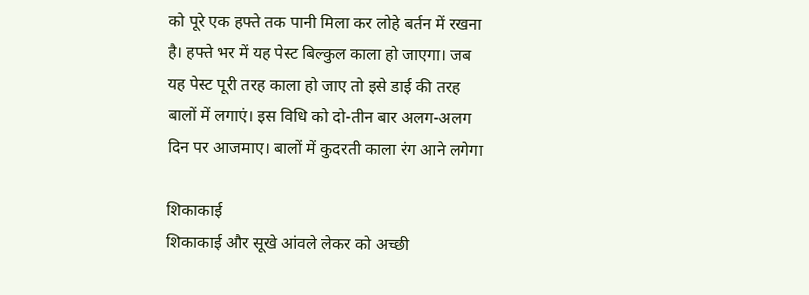को पूरे एक हफ्ते तक पानी मिला कर लोहे बर्तन में रखना है। हफ्ते भर में यह पेस्ट बिल्कुल काला हो जाएगा। जब यह पेस्ट पूरी तरह काला हो जाए तो इसे डाई की तरह बालों में लगाएं। इस विधि को दो-तीन बार अलग-अलग दिन पर आजमाए। बालों में कुदरती काला रंग आने लगेगा

शिकाकाई
शिकाकाई और सूखे आंवले लेकर को अच्छी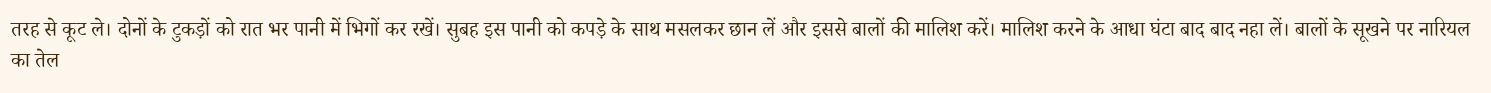तरह से कूट ले। दोनों के टुकड़ों को रात भर पानी में भिगों कर रखें। सुबह इस पानी को कपड़े के साथ मसलकर छान लें और इससे बालों की मालिश करें। मालिश करने के आधा घंटा बाद बाद नहा लें। बालों के सूखने पर नारियल का तेल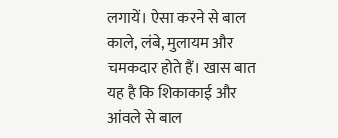लगायें। ऐसा करने से बाल काले, लंबे, मुलायम और चमकदार होते हैं। खास बात यह है कि शिकाकाई और आंवले से बाल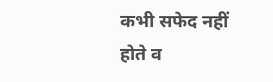कभी सफेद नहीं होते व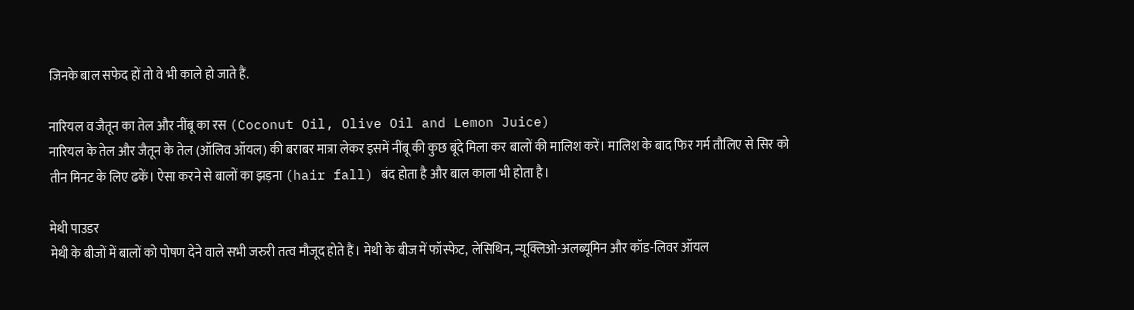जिनके बाल सफेद हों तो वे भी काले हो जाते हैं.

नारियल व जैतून का तेल और नींबू का रस (Coconut Oil, Olive Oil and Lemon Juice)
नारियल के तेल और जैतून के तेल (ऑलिव ऑयल) की बराबर मात्रा लेकर इसमें नींबू की कुछ बूंदे मिला कर बालों की मालिश करें। मालिश के बाद फिर गर्म तौलिए से सिर को तीन मिनट के लिए ढकें। ऐसा करने से बालों का झड़ना (hair fall) बंद होता है और बाल काला भी होता है।

मेथी पाउडर
मेथी के बीजों में बालों को पोषण देने वाले सभी जरुरी तत्व मौजूद होते हैं। मेथी के बीज में फॉस्फेट, लेसिथिन, न्यूक्लिओ-अलब्यूमिन और कॉड-लिवर ऑयल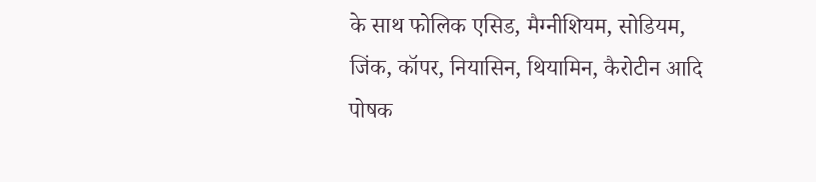के साथ फोलिक एसिड, मैग्नीशियम, सोडियम, जिंक, कॉपर, नियासिन, थियामिन, कैरोटीन आदि पोषक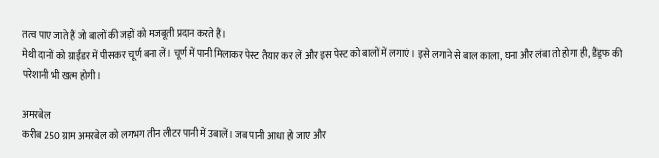तत्व पाए जाते हैं जो बालों की जड़ों को मजबूती प्रदान करते हैं।
मेथी दानों को ग्राईंडर में पीसकर चूर्ण बना लें। चूर्ण में पानी मिलाकर पेस्ट तैयार कर लें और इस पेस्ट को बालों में लगाएं। इसे लगाने से बाल काला, घना और लंबा तो होगा ही, डैंड्रफ की परेशानी भी खत्म होगी।

अमरबेल
करीब 250 ग्राम अमरबेल को लगभग तीन लीटर पानी में उबालें। जब पानी आधा हो जाए और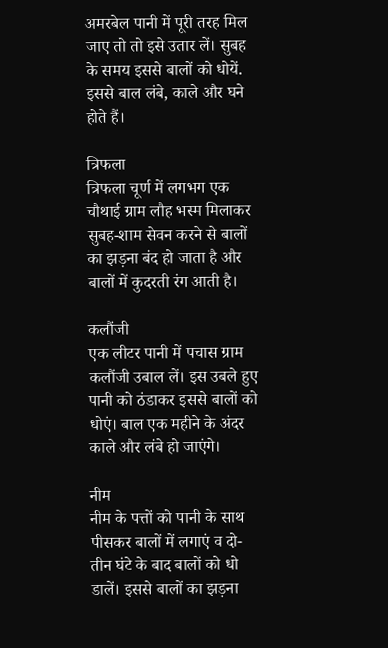अमरबेल पानी में पूरी तरह मिल जाए तो तो इसे उतार लें। सुबह के समय इससे बालों को धोयें. इससे बाल लंबे, काले और घने होते हैं।

त्रिफला
त्रिफला चूर्ण में लगभग एक चौथाई ग्राम लौह भस्म मिलाकर सुबह-शाम सेवन करने से बालों का झड़ना बंद हो जाता है और बालों में कुदरती रंग आती है।

कलौंजी
एक लीटर पानी में पचास ग्राम कलौंजी उबाल लें। इस उबले हुए पानी को ठंडाकर इससे बालों को धोएं। बाल एक महीने के अंदर काले और लंबे हो जाएंगे।

नीम
नीम के पत्तों को पानी के साथ पीसकर बालों में लगाएं व दो-तीन घंटे के बाद बालों को धो डालें। इससे बालों का झड़ना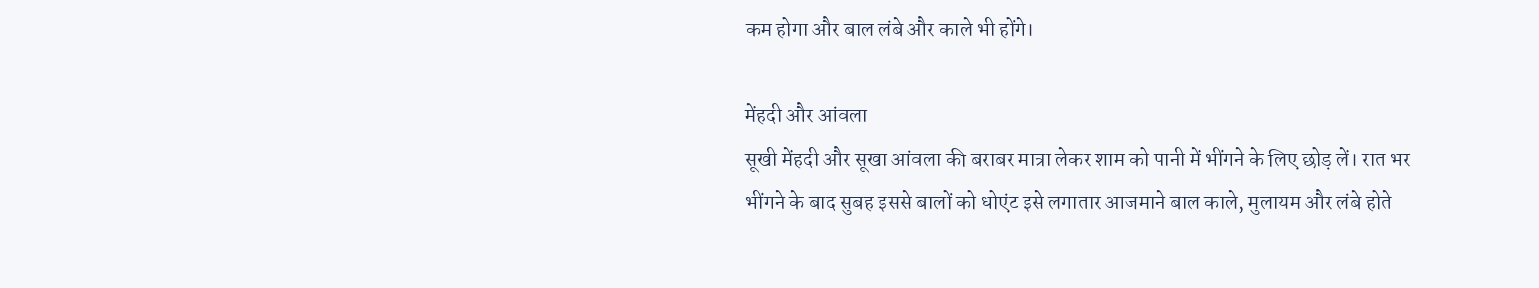कम होगा और बाल लंबे और काले भी होंगे।

मेंहदी और आंवला
सूखी मेंहदी और सूखा आंवला की बराबर मात्रा लेकर शाम को पानी में भींगने के लिए छोड़ लें। रात भर भींगने के बाद सुबह इससे बालों को धोएंट इसे लगातार आजमाने बाल काले, मुलायम और लंबे होते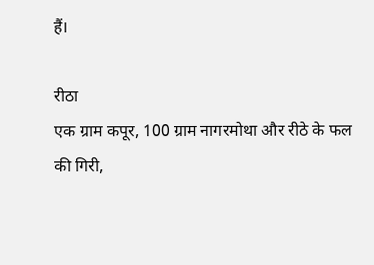हैं।

रीठा
एक ग्राम कपूर, 100 ग्राम नागरमोथा और रीठे के फल की गिरी,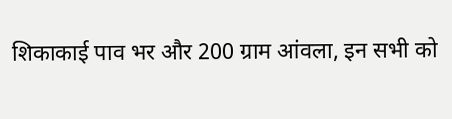शिकाकाई पाव भर और 200 ग्राम आंवला, इन सभी को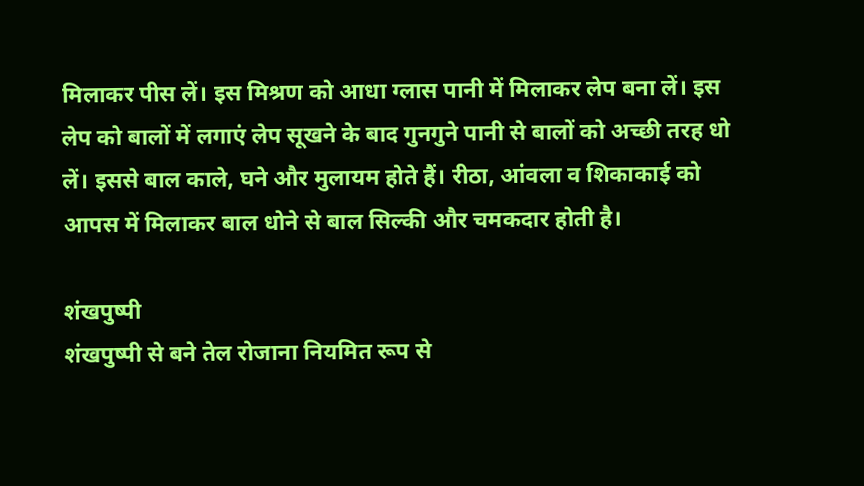मिलाकर पीस लें। इस मिश्रण को आधा ग्लास पानी में मिलाकर लेप बना लें। इस लेप को बालों में लगाएं लेप सूखने के बाद गुनगुने पानी से बालों को अच्छी तरह धो लें। इससे बाल काले, घने और मुलायम होते हैं। रीठा, आंवला व शिकाकाई को आपस में मिलाकर बाल धोने से बाल सिल्की और चमकदार होती है।

शंखपुष्पी
शंखपुष्पी से बने तेल रोजाना नियमित रूप से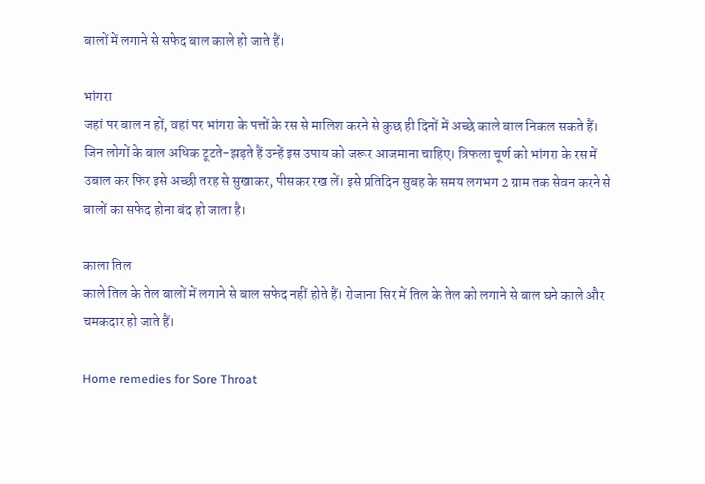बालों में लगाने से सफेद बाल काले हो जाते हैं।

भांगरा
जहां पर बाल न हों, वहां पर भांगरा के पत्तों के रस से मालिश करने से कुछ ही दिनों में अच्छे काले बाल निकल सकते हैं। जिन लोगों के बाल अधिक टूटते-झड़ते हैं उन्हें इस उपाय को जरूर आजमाना चाहिए। त्रिफला चूर्ण को भांगरा के रस में उबाल कर फिर इसे अच्छी तरह से सुखाकर, पीसकर रख लें। इसे प्रतिदिन सुबह के समय लगभग 2 ग्राम तक सेवन करने से बालों का सफेद होना बंद हो जाता है।

काला तिल
काले तिल के तेल बालों में लगाने से बाल सफेद नहीं होते हैं। रोजाना सिर में तिल के तेल को लगाने से बाल घने काले और चमकदार हो जाते हैं।

Home remedies for Sore Throat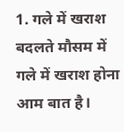1. गले में खराश
बदलते मौसम में गले में खराश होना आम बात है।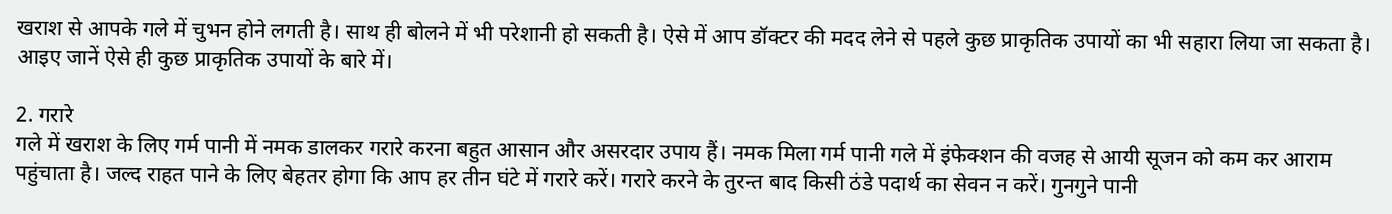खराश से आपके गले में चुभन होने लगती है। साथ ही बोलने में भी परेशानी हो सकती है। ऐसे में आप डॉक्टर की मदद लेने से पहले कुछ प्राकृतिक उपायों का भी सहारा लिया जा सकता है। आइए जानें ऐसे ही कुछ प्राकृतिक उपायों के बारे में।

2. गरारे
गले में खराश के लिए गर्म पानी में नमक डालकर गरारे करना बहुत आसान और असरदार उपाय हैं। नमक मिला गर्म पानी गले में इंफेक्शन की वजह से आयी सूजन को कम कर आराम पहुंचाता है। जल्द राहत पाने के लिए बेहतर होगा कि आप हर तीन घंटे में गरारे करें। गरारे करने के तुरन्त बाद किसी ठंडे पदार्थ का सेवन न करें। गुनगुने पानी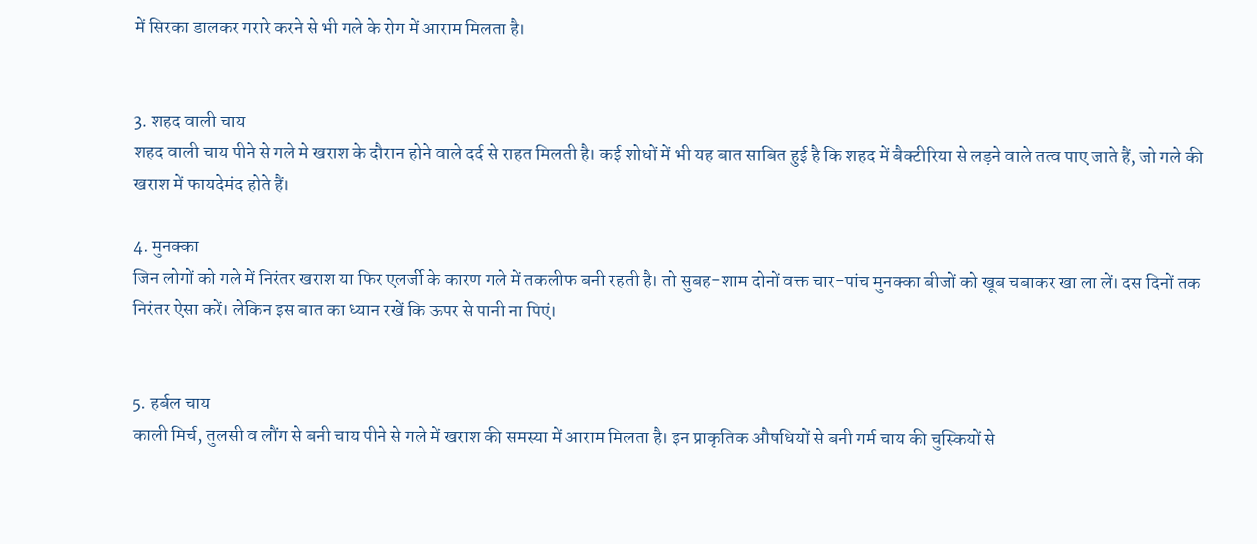में सिरका डालकर गरारे करने से भी गले के रोग में आराम मिलता है।


3. शहद वाली चाय
शहद वाली चाय पीने से गले मे खराश के दौरान होने वाले दर्द से राहत मिलती है। कई शोधों में भी यह बात साबित हुई है कि शहद में बैक्टीरिया से लड़ने वाले तत्व पाए जाते हैं, जो गले की खराश में फायदेमंद होते हैं।

4. मुनक्का
जिन लोगों को गले में निरंतर खराश या फिर एलर्जी के कारण गले में तकलीफ बनी रहती है। तो सुबह-शाम दोनों वक्त चार-पांच मुनक्का बीजों को खूब चबाकर खा ला लें। दस दिनों तक निरंतर ऐसा करें। लेकिन इस बात का ध्यान रखें कि ऊपर से पानी ना पिएं।


5. हर्बल चाय
काली मिर्च, तुलसी व लौंग से बनी चाय पीने से गले में खराश की समस्या में आराम मिलता है। इन प्राकृतिक औषधियों से बनी गर्म चाय की चुस्कियों से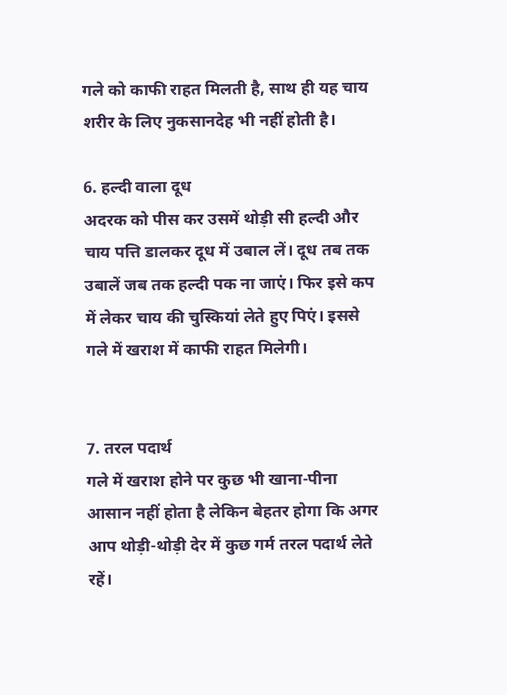गले को काफी राहत मिलती है, साथ ही यह चाय शरीर के लिए नुकसानदेह भी नहीं होती है।

6. हल्दी वाला दूध
अदरक को पीस कर उसमें थोड़ी सी हल्दी और चाय पत्ति डालकर दूध में उबाल लें। दूध तब तक उबालें जब तक हल्दी पक ना जाएं। फिर इसे कप में लेकर चाय की चुस्कियां लेते हुए पिएं। इससे गले में खराश में काफी राहत मिलेगी।


7. तरल पदार्थ
गले में खराश होने पर कुछ भी खाना-पीना आसान नहीं होता है लेकिन बेहतर होगा कि अगर आप थोड़ी-थोड़ी देर में कुछ गर्म तरल पदार्थ लेते रहें।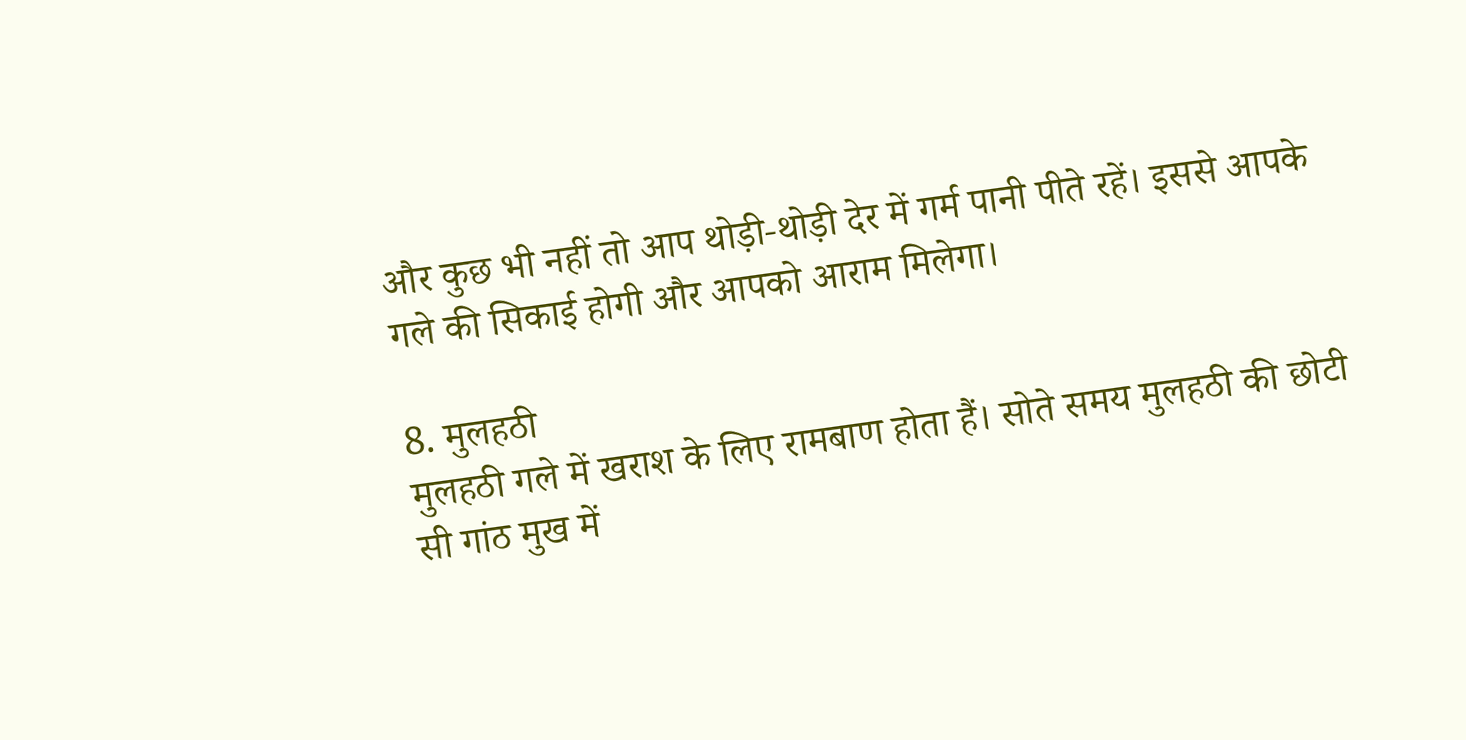और कुछ भी नहीं तो आप थोड़ी-थोड़ी देर में गर्म पानी पीते रहें। इससे आपके गले की सिकाई होगी और आपको आराम मिलेगा।

8. मुलहठी
मुलहठी गले में खराश के लिए रामबाण होता हैं। सोते समय मुलहठी की छोटी सी गांठ मुख में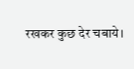रखकर कुछ देर चबाये।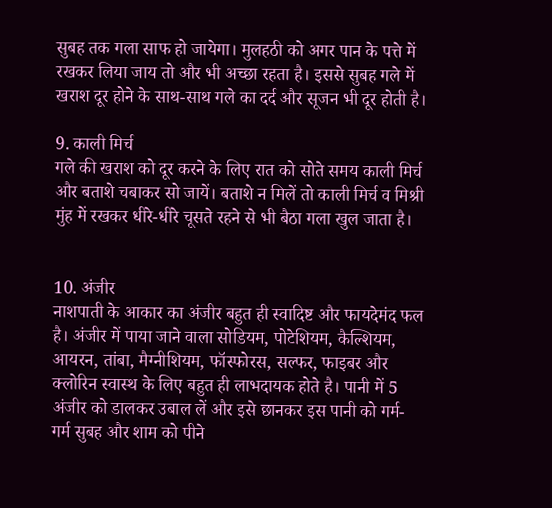सुबह तक गला साफ हो जायेगा। मुलहठी को अगर पान के पत्ते में रखकर लिया जाय तो और भी अच्छा रहता है। इससे सुबह गले में खराश दूर होने के साथ-साथ गले का दर्द और सूजन भी दूर होती है।

9. काली मिर्च
गले की खराश को दूर करने के लिए रात को सोते समय काली मिर्च और बताशे चबाकर सो जायें। बताशे न मिलें तो काली मिर्च व मिश्री मुंह में रखकर धीरे-धीरे चूसते रहने से भी बैठा गला खुल जाता है।


10. अंजीर
नाशपाती के आकार का अंजीर बहुत ही स्वादिष्ट और फायदेमंद फल है। अंजीर में पाया जाने वाला सोडियम, पोटेशियम, कैल्शियम, आयरन, तांबा, मैग्नीशियम, फॉस्फोरस, सल्फर, फाइबर और क्लोरिन स्वास्थ के लिए बहुत ही लाभदायक होते है। पानी में 5 अंजीर को डालकर उबाल लें और इसे छानकर इस पानी को गर्म-गर्म सुबह और शाम को पीने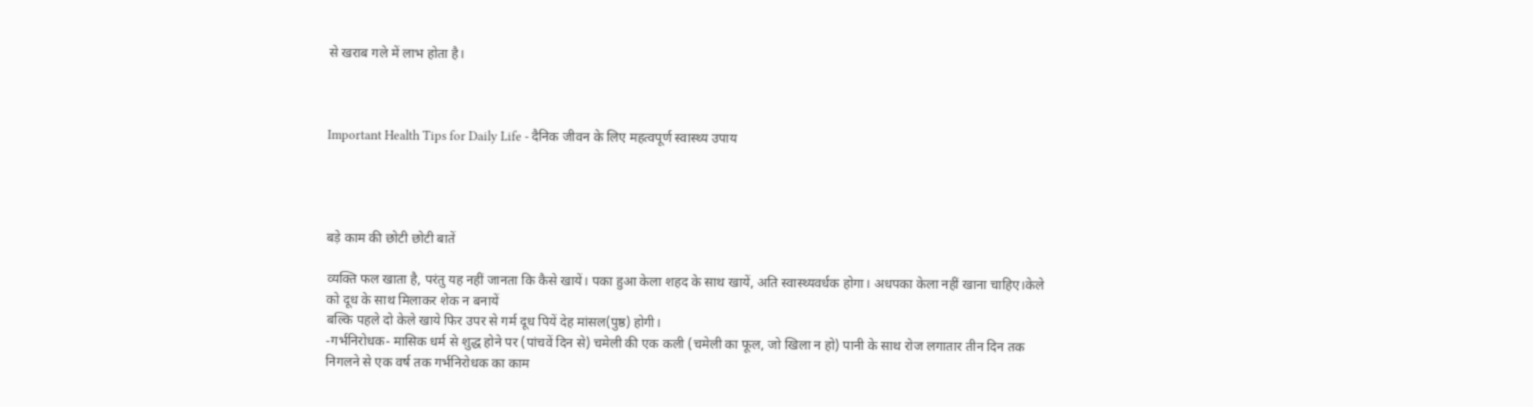से खराब गले में लाभ होता है।



Important Health Tips for Daily Life - दैनिक जीवन के लिए महत्वपूर्ण स्वास्थ्य उपाय




बड़े काम की छोटी छोटी बातें

व्यक्ति फल खाता है, परंतु यह नहीं जानता कि कैसे खायें। पका हुआ केला शहद के साथ खायें, अति स्वास्थ्यवर्धक होगा। अधपका केला नहीं खाना चाहिए।केले को दूध के साथ मिलाकर शेक न बनायें
बल्कि पहले दो केले खाये फिर उपर से गर्म दूध पियें देह मांसल(पुष्ठ) होगी।
-गर्भनिरोधक- मासिक धर्म से शुद्ध होने पर (पांचवें दिन से) चमेली की एक कली (चमेली का फूल, जो खिला न हो) पानी के साथ रोज लगातार तीन दिन तक निगलने से एक वर्ष तक गर्भनिरोधक का काम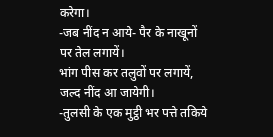करेगा।
-जब नींद न आये- पैर के नाखूनों पर तेल लगायें।
भांग पीस कर तलुवों पर लगायें, जल्द नींद आ जायेगी।
-तुलसी के एक मुट्ठी भर पत्ते तकिये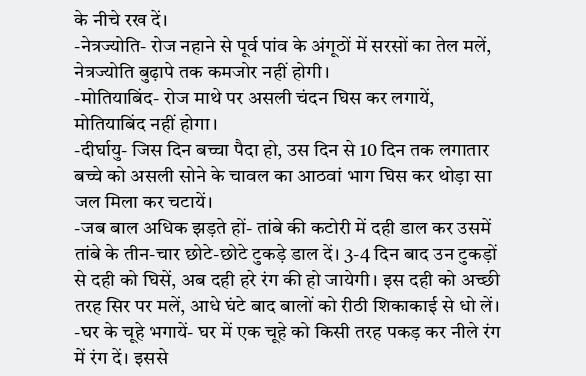के नीचे रख दें।
-नेत्रज्योति- रोज नहाने से पूर्व पांव के अंगूठों में सरसों का तेल मलें, नेत्रज्योति बुढ़ापे तक कमजोर नहीं होगी।
-मोतियाबिंद- रोज माथे पर असली चंदन घिस कर लगायें, मोतियाबिंद नहीं होगा।
-दीर्घायु- जिस दिन बच्चा पैदा हो, उस दिन से 10 दिन तक लगातार बच्चे को असली सोने के चावल का आठवां भाग घिस कर थोड़ा सा जल मिला कर चटायें।
-जब बाल अधिक झड़ते हों- तांबे की कटोरी में दही डाल कर उसमें तांबे के तीन-चार छोटे-छोटे टुकड़े डाल दें। 3-4 दिन बाद उन टुकड़ों से दही को घिसें, अब दही हरे रंग की हो जायेगी। इस दही को अच्छी तरह सिर पर मलें, आधे घंटे बाद बालों को रीठी शिकाकाई से धो लें।
-घर के चूहे भगायें- घर में एक चूहे को किसी तरह पकड़ कर नीले रंग में रंग दें। इससे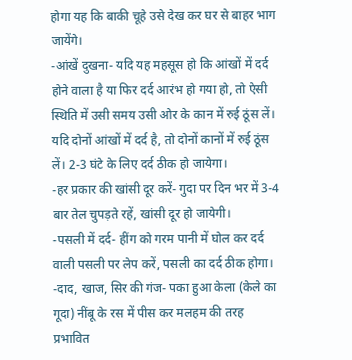होगा यह कि बाकी चूहे उसे देख कर घर से बाहर भाग जायेंगे।
-आंखें दुखना- यदि यह महसूस हो कि आंखों में दर्द होने वाला है या फिर दर्द आरंभ हो गया हो, तो ऐसी स्थिति में उसी समय उसी ओर के कान में रुई ठूंस लें। यदि दोनों आंखों में दर्द है, तो दोनों कानों में रुई ठूंस लें। 2-3 घंटे के लिए दर्द ठीक हो जायेगा।
-हर प्रकार की खांसी दूर करें- गुदा पर दिन भर में 3-4 बार तेल चुपड़ते रहें, खांसी दूर हो जायेगी।
-पसली में दर्द- हींग को गरम पानी में घोल कर दर्द वाली पसली पर लेप करें, पसली का दर्द ठीक होगा।
-दाद, खाज, सिर की गंज- पका हुआ केला (केले का गूदा) नींबू के रस में पीस कर मलहम की तरह प्रभावित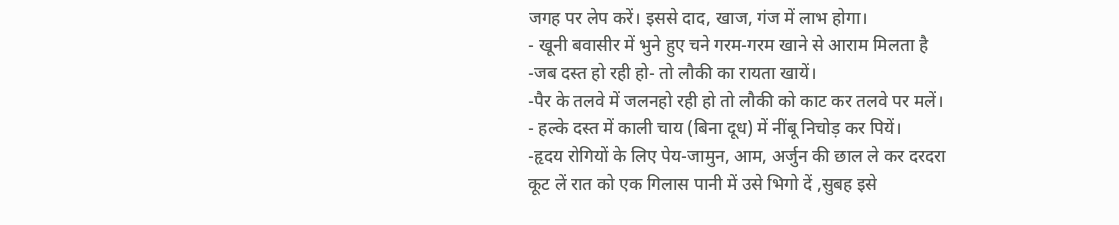जगह पर लेप करें। इससे दाद, खाज, गंज में लाभ होगा।
- खूनी बवासीर में भुने हुए चने गरम-गरम खाने से आराम मिलता है
-जब दस्त हो रही हो- तो लौकी का रायता खायें।
-पैर के तलवे में जलनहो रही हो तो लौकी को काट कर तलवे पर मलें।
- हल्के दस्त में काली चाय (बिना दूध) में नींबू निचोड़ कर पियें।
-हृदय रोगियों के लिए पेय-जामुन, आम, अर्जुन की छाल ले कर दरदरा
कूट लें रात को एक गिलास पानी में उसे भिगो दें ,सुबह इसे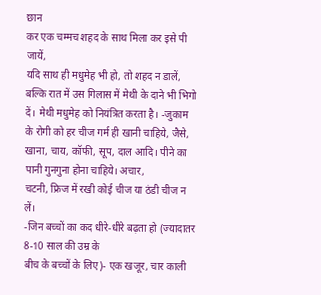छान
कर एक चम्मच शहद के साथ मिला कर इसे पी जायें,
यदि साथ ही मधुमेह भी हो, तो शहद न डालें, बल्कि रात में उस गिलास में मेथी के दाने भी भिगो दें। मेथी मधुमेह को नियंत्रित करता है। -जुकाम के रोगी को हर चीज गर्म ही खानी चाहिये, जैसे, खाना, चाय, कॉफी, सूप, दाल आदि। पीने का पानी गुनगुना होना चाहिये। अचार,
चटनी, फ्रिज में रखी कोई चीज या ठंडी चीज न लें।
-जिन बच्चों का कद धीरे-धीरे बढ़ता हो (ज्यादातर 8-10 साल की उम्र के
बीच के बच्चों के लिए)- एक खजूर, चार काली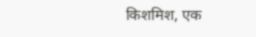किशमिश, एक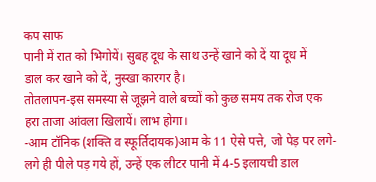कप साफ
पानी में रात को भिगोयें। सुबह दूध के साथ उन्हें खाने को दें या दूध में
डाल कर खाने को दें, नुस्खा कारगर है।
तोतलापन-इस समस्या से जूझने वाले बच्चों को कुछ समय तक रोज एक
हरा ताजा आंवला खिलायें। लाभ होगा।
-आम टॉनिक (शक्ति व स्फूर्तिदायक)आम के 11 ऐसे पत्ते, जो पेड़ पर लगे-
लगे ही पीले पड़ गये हों, उन्हें एक लीटर पानी में 4-5 इलायची डाल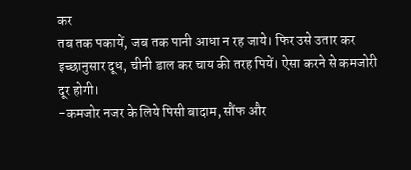कर
तब तक पकायें, जब तक पानी आधा न रह जाये। फिर उसे उतार कर
इच्छानुसार दूध, चीनी डाल कर चाय की तरह पियें। ऐसा करने से कमजोरी
दूर होगी।
-कमजोर नजर के लिये पिसी बादाम, सौंफ और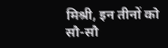मिश्री, इन तीनों को सौ-सौ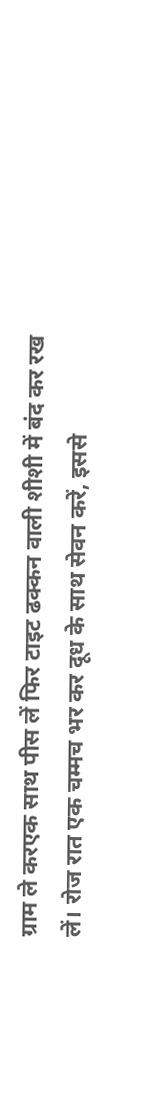ग्राम ले करएक साथ पीस लें फिर टाइट ढक्कन वाली शीशी में बंद कर रख
लें। रोज रात एक चम्मच भर कर दूध के साथ सेवन करें, इससे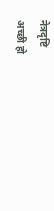नेत्रदृष्टि
अच्छी हो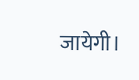जायेगी।